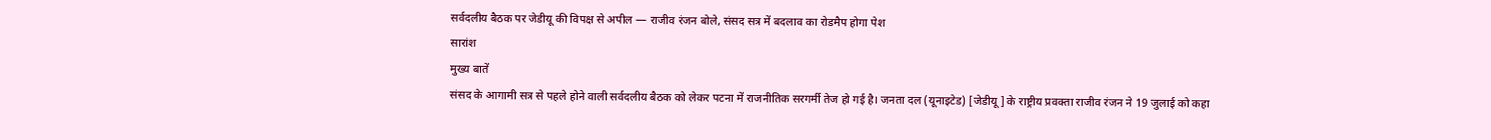सर्वदलीय बैठक पर जेडीयू की विपक्ष से अपील — राजीव रंजन बोले, संसद सत्र में बदलाव का रोडमैप होगा पेश
सारांश
मुख्य बातें
संसद के आगामी सत्र से पहले होने वाली सर्वदलीय बैठक को लेकर पटना में राजनीतिक सरगर्मी तेज हो गई है। जनता दल (यूनाइटेड) [जेडीयू] के राष्ट्रीय प्रवक्ता राजीव रंजन ने 19 जुलाई को कहा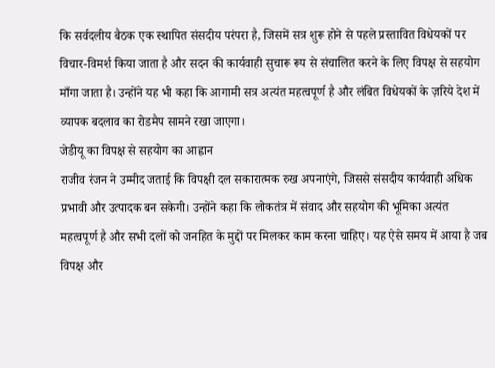कि सर्वदलीय बैठक एक स्थापित संसदीय परंपरा है, जिसमें सत्र शुरू होने से पहले प्रस्तावित विधेयकों पर विचार-विमर्श किया जाता है और सदन की कार्यवाही सुचारू रूप से संचालित करने के लिए विपक्ष से सहयोग माँगा जाता है। उन्होंने यह भी कहा कि आगामी सत्र अत्यंत महत्वपूर्ण है और लंबित विधेयकों के ज़रिये देश में व्यापक बदलाव का रोडमैप सामने रखा जाएगा।
जेडीयू का विपक्ष से सहयोग का आह्वान
राजीव रंजन ने उम्मीद जताई कि विपक्षी दल सकारात्मक रुख अपनाएंगे, जिससे संसदीय कार्यवाही अधिक प्रभावी और उत्पादक बन सकेगी। उन्होंने कहा कि लोकतंत्र में संवाद और सहयोग की भूमिका अत्यंत महत्वपूर्ण है और सभी दलों को जनहित के मुद्दों पर मिलकर काम करना चाहिए। यह ऐसे समय में आया है जब विपक्ष और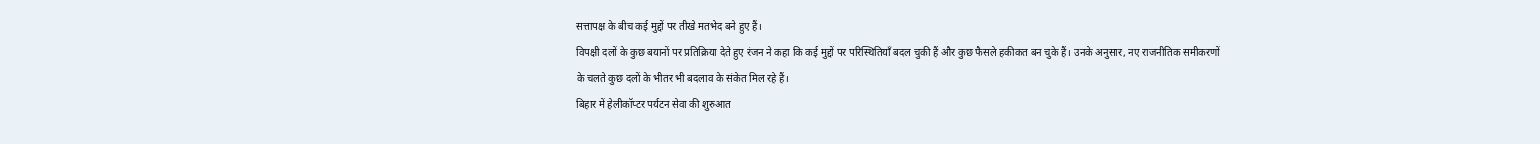सत्तापक्ष के बीच कई मुद्दों पर तीखे मतभेद बने हुए हैं।
विपक्षी दलों के कुछ बयानों पर प्रतिक्रिया देते हुए रंजन ने कहा कि कई मुद्दों पर परिस्थितियाँ बदल चुकी हैं और कुछ फैसले हकीकत बन चुके हैं। उनके अनुसार, नए राजनीतिक समीकरणों के चलते कुछ दलों के भीतर भी बदलाव के संकेत मिल रहे हैं।
बिहार में हेलीकॉप्टर पर्यटन सेवा की शुरुआत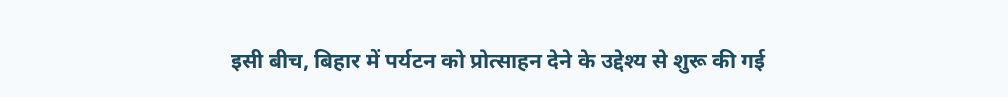इसी बीच, बिहार में पर्यटन को प्रोत्साहन देने के उद्देश्य से शुरू की गई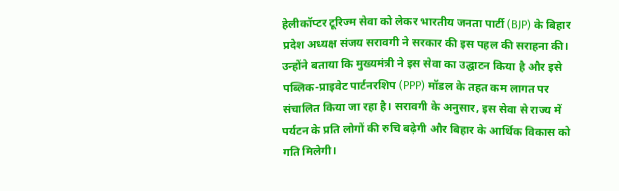हेलीकॉप्टर टूरिज्म सेवा को लेकर भारतीय जनता पार्टी (BJP) के बिहार प्रदेश अध्यक्ष संजय सरावगी ने सरकार की इस पहल की सराहना की। उन्होंने बताया कि मुख्यमंत्री ने इस सेवा का उद्घाटन किया है और इसे पब्लिक-प्राइवेट पार्टनरशिप (PPP) मॉडल के तहत कम लागत पर संचालित किया जा रहा है। सरावगी के अनुसार, इस सेवा से राज्य में पर्यटन के प्रति लोगों की रुचि बढ़ेगी और बिहार के आर्थिक विकास को गति मिलेगी।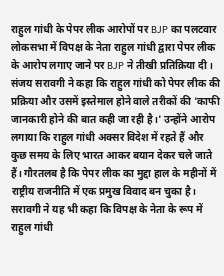राहुल गांधी के पेपर लीक आरोपों पर BJP का पलटवार
लोकसभा में विपक्ष के नेता राहुल गांधी द्वारा पेपर लीक के आरोप लगाए जाने पर BJP ने तीखी प्रतिक्रिया दी। संजय सरावगी ने कहा कि राहुल गांधी को पेपर लीक की प्रक्रिया और उसमें इस्तेमाल होने वाले तरीकों की 'काफी जानकारी होने की बात कही जा रही है।' उन्होंने आरोप लगाया कि राहुल गांधी अक्सर विदेश में रहते हैं और कुछ समय के लिए भारत आकर बयान देकर चले जाते हैं। गौरतलब है कि पेपर लीक का मुद्दा हाल के महीनों में राष्ट्रीय राजनीति में एक प्रमुख विवाद बन चुका है।
सरावगी ने यह भी कहा कि विपक्ष के नेता के रूप में राहुल गांधी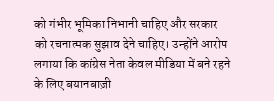को गंभीर भूमिका निभानी चाहिए और सरकार को रचनात्मक सुझाव देने चाहिए। उन्होंने आरोप लगाया कि कांग्रेस नेता केवल मीडिया में बने रहने के लिए बयानबाज़ी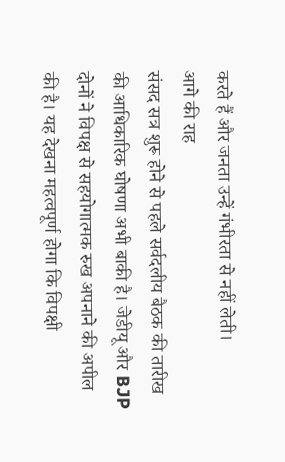करते हैं और जनता उन्हें गंभीरता से नहीं लेती।
आगे की राह
संसद सत्र शुरू होने से पहले सर्वदलीय बैठक की तारीख की आधिकारिक घोषणा अभी बाकी है। जेडीयू और BJP दोनों ने विपक्ष से सहयोगात्मक रुख अपनाने की अपील की है। यह देखना महत्वपूर्ण होगा कि विपक्षी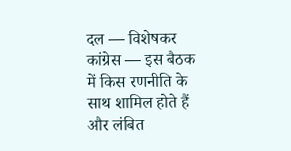दल — विशेषकर कांग्रेस — इस बैठक में किस रणनीति के साथ शामिल होते हैं और लंबित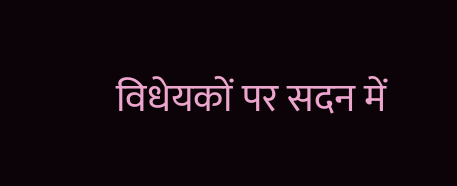विधेयकों पर सदन में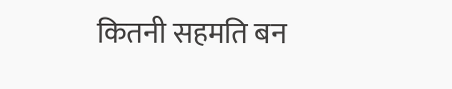कितनी सहमति बन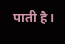पाती है।